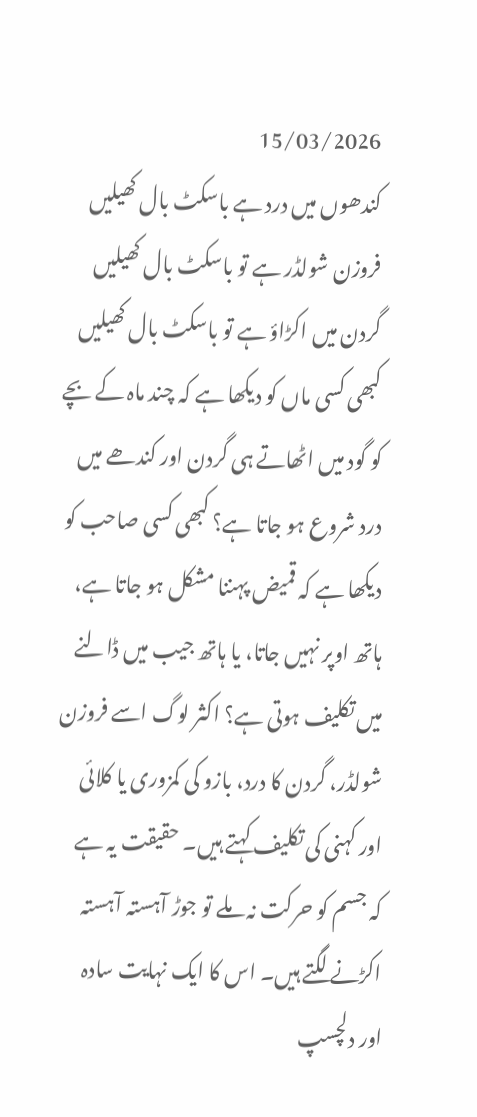15/03/2026
کندھوں میں درد ہے باسکٹ بال کھیلیں
فروزن شولڈر ہے تو باسکٹ بال کھیلیں
گردن میں اکڑاؤ ہے تو باسکٹ بال کھیلیں
کبھی کسی ماں کو دیکھا ہے کہ چند ماہ کے بچے
کو گود میں اٹھاتے ہی گردن اور کندھے میں درد شروع ہو جاتا ہے؟ کبھی کسی صاحب کو دیکھا ہے کہ قمیض پہننا مشکل ہو جاتا ہے، ہاتھ اوپر نہیں جاتا، یا ہاتھ جیب میں ڈالنے میں تکلیف ہوتی ہے؟ اکثر لوگ اسے فروزن شولڈر، گردن کا درد، بازو کی کمزوری یا کلائی اور کہنی کی تکلیف کہتے ہیں۔ حقیقت یہ ہے کہ جسم کو حرکت نہ ملے تو جوڑ آہستہ آہستہ اکڑنے لگتے ہیں۔ اس کا ایک نہایت سادہ اور دلچسپ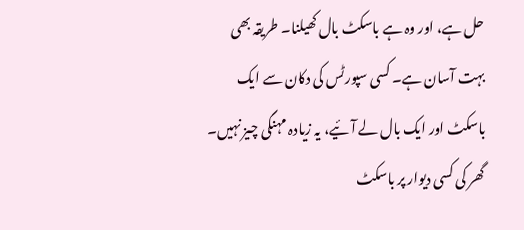حل ہے، اور وہ ہے باسکٹ بال کھیلنا۔ طریقہ بھی بہت آسان ہے۔ کسی سپورٹس کی دکان سے ایک باسکٹ اور ایک بال لے آئیے، یہ زیادہ مہنگی چیز نہیں۔ گھر کی کسی دیوار پر باسکٹ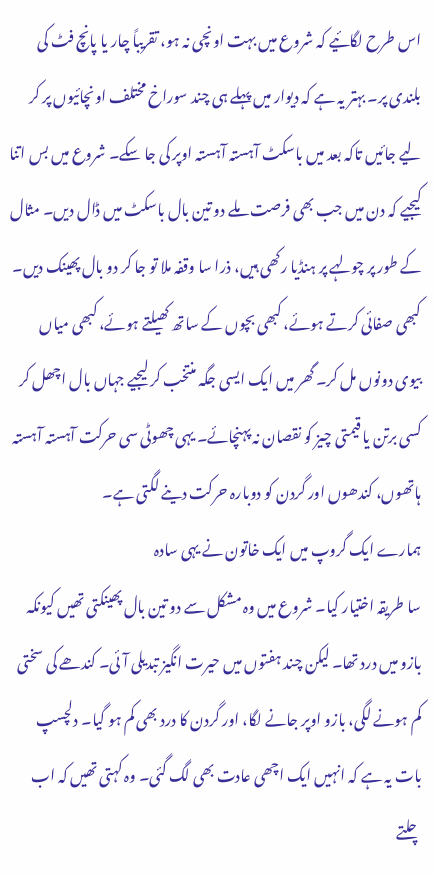اس طرح لگائیے کہ شروع میں بہت اونچی نہ ہو، تقریباً چار یا پانچ فٹ کی بلندی پر۔ بہتر یہ ہے کہ دیوار میں پہلے ہی چند سوراخ مختلف اونچائیوں پر کر لیے جائیں تاکہ بعد میں باسکٹ آہستہ آہستہ اوپر کی جا سکے۔ شروع میں بس اتنا کیجیے کہ دن میں جب بھی فرصت ملے دو تین بال باسکٹ میں ڈال دیں۔ مثال کے طور پر چولہے پر ہنڈیا رکھی ہیں، ذرا سا وقفہ ملا تو جا کر دو بال پھینک دیں۔ کبھی صفائی کرتے ہوئے، کبھی بچوں کے ساتھ کھیلتے ہوئے، کبھی میاں بیوی دونوں مل کر۔ گھر میں ایک ایسی جگہ منتخب کر لیجیے جہاں بال اچھل کر کسی برتن یا قیمتی چیز کو نقصان نہ پہنچائے۔ یہی چھوٹی سی حرکت آہستہ آہستہ ہاتھوں، کندھوں اور گردن کو دوبارہ حرکت دینے لگتی ہے۔
ہمارے ایک گروپ میں ایک خاتون نے یہی سادہ
سا طریقہ اختیار کیا۔ شروع میں وہ مشکل سے دو تین بال پھینکتی تھیں کیونکہ بازو میں درد تھا۔ لیکن چند ہفتوں میں حیرت انگیز تبدیلی آئی۔ کندھے کی سختی کم ہونے لگی، بازو اوپر جانے لگا، اور گردن کا درد بھی کم ہو گیا۔ دلچسپ بات یہ ہے کہ انہیں ایک اچھی عادت بھی لگ گئی۔ وہ کہتی تھیں کہ اب چلتے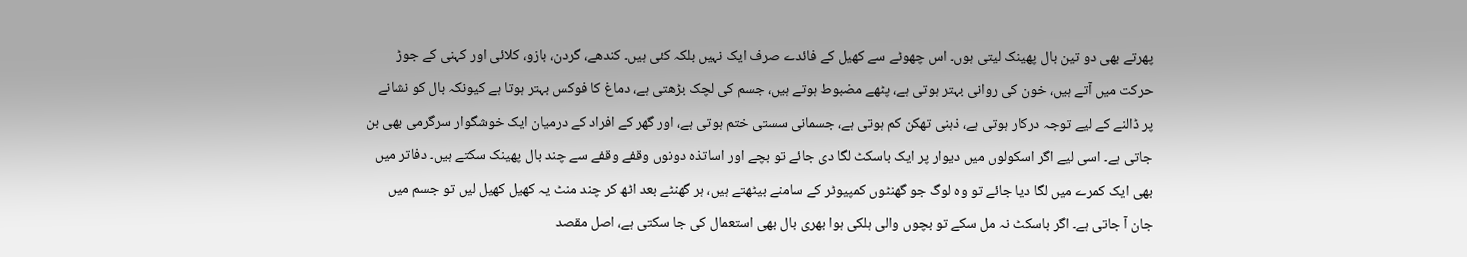پھرتے بھی دو تین بال پھینک لیتی ہوں۔ اس چھوٹے سے کھیل کے فائدے صرف ایک نہیں بلکہ کئی ہیں۔ کندھے، گردن، بازو، کلائی اور کہنی کے جوڑ حرکت میں آتے ہیں، خون کی روانی بہتر ہوتی ہے، پٹھے مضبوط ہوتے ہیں، جسم کی لچک بڑھتی ہے، دماغ کا فوکس بہتر ہوتا ہے کیونکہ بال کو نشانے پر ڈالنے کے لیے توجہ درکار ہوتی ہے، ذہنی تھکن کم ہوتی ہے، جسمانی سستی ختم ہوتی ہے، اور گھر کے افراد کے درمیان ایک خوشگوار سرگرمی بھی بن جاتی ہے۔ اسی لیے اگر اسکولوں میں دیوار پر ایک باسکٹ لگا دی جائے تو بچے اور اساتذہ دونوں وقفے وقفے سے چند بال پھینک سکتے ہیں۔ دفاتر میں بھی ایک کمرے میں لگا دیا جائے تو وہ لوگ جو گھنٹوں کمپیوٹر کے سامنے بیٹھتے ہیں، ہر گھنٹے بعد اٹھ کر چند منٹ یہ کھیل کھیل لیں تو جسم میں جان آ جاتی ہے۔ اگر باسکٹ نہ مل سکے تو بچوں والی ہلکی ہوا بھری بال بھی استعمال کی جا سکتی ہے، اصل مقصد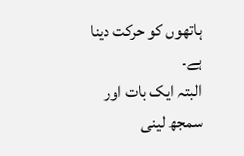ہاتھوں کو حرکت دینا ہے۔
البتہ ایک بات اور سمجھ لینی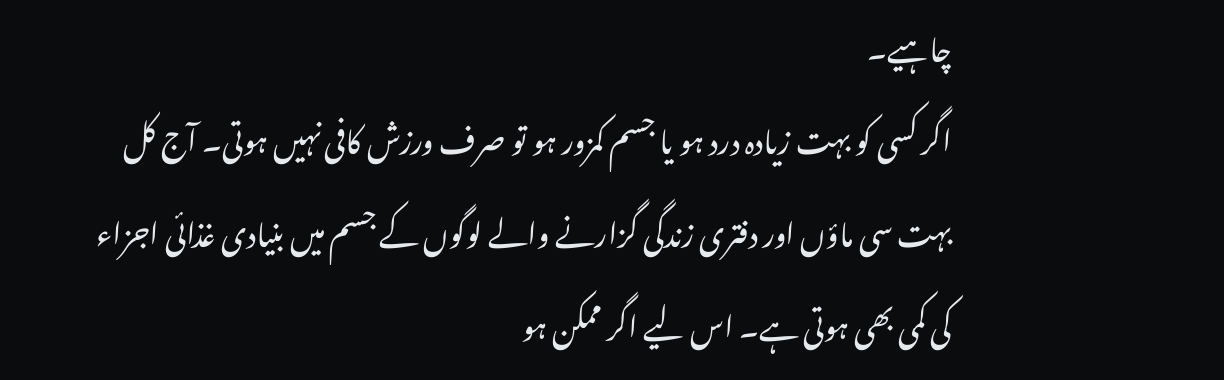چاہیے۔
اگر کسی کو بہت زیادہ درد ہو یا جسم کمزور ہو تو صرف ورزش کافی نہیں ہوتی۔ آج کل بہت سی ماؤں اور دفتری زندگی گزارنے والے لوگوں کے جسم میں بنیادی غذائی اجزاء کی کمی بھی ہوتی ہے۔ اس لیے اگر ممکن ہو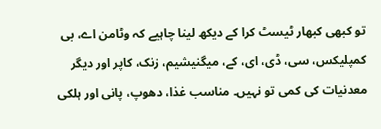تو کبھی کبھار ٹیسٹ کرا کے دیکھ لینا چاہیے کہ وٹامن اے، بی کمپلیکس، سی، ڈی، ای، کے، میگنیشیم، زنک، کاپر اور دیگر معدنیات کی کمی تو نہیں۔ مناسب غذا، دھوپ، پانی اور ہلکی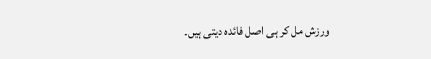ورزش مل کر ہی اصل فائدہ دیتی ہیں۔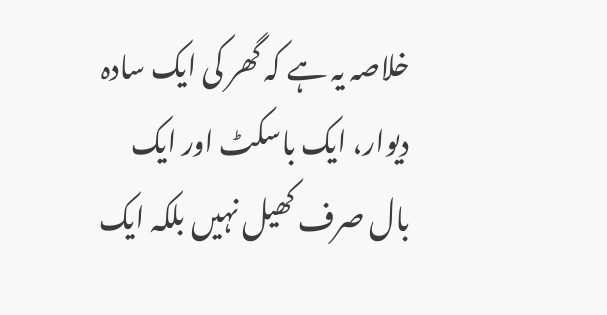خلاصہ یہ ہے کہ گھر کی ایک سادہ دیوار، ایک باسکٹ اور ایک بال صرف کھیل نہیں بلکہ ایک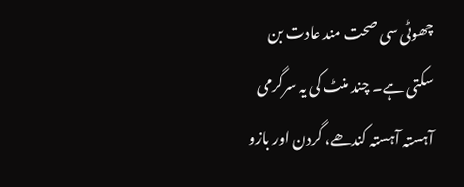چھوٹی سی صحت مند عادت بن سکتی ہے۔ چند منٹ کی یہ سرگرمی آہستہ آہستہ کندھے، گردن اور بازو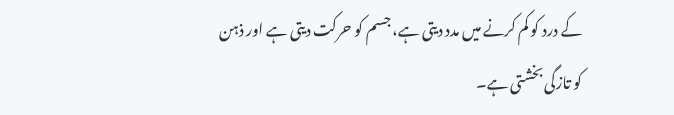کے درد کو کم کرنے میں مدد دیتی ہے، جسم کو حرکت دیتی ہے اور ذہن کو تازگی بخشتی ہے۔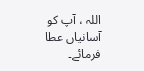اللہ ، آپ کو آسانیاں عطا فرمائے۔